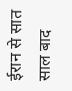ईरान से सात साल बाद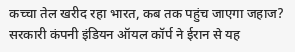कच्चा तेल खरीद रहा भारत, कब तक पहुंच जाएगा जहाज?
सरकारी कंपनी इंडियन ऑयल कॉर्प ने ईरान से यह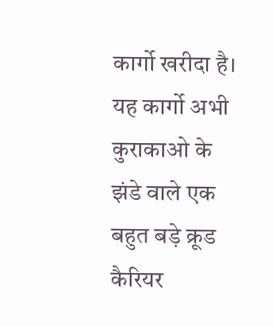कार्गो खरीदा है। यह कार्गो अभी कुराकाओ के झंडे वाले एक बहुत बड़े क्रूड कैरियर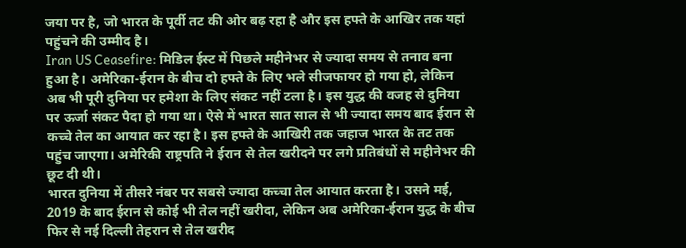जया पर है, जो भारत के पूर्वी तट की ओर बढ़ रहा है और इस हफ्ते के आखिर तक यहां पहुंचने की उम्मीद है।
Iran US Ceasefire: मिडिल ईस्ट में पिछले महीनेभर से ज्यादा समय से तनाव बना हुआ है। अमेरिका-ईरान के बीच दो हफ्ते के लिए भले सीजफायर हो गया हो, लेकिन अब भी पूरी दुनिया पर हमेशा के लिए संकट नहीं टला है। इस युद्ध की वजह से दुनिया पर ऊर्जा संकट पैदा हो गया था। ऐसे में भारत सात साल से भी ज्यादा समय बाद ईरान से कच्चे तेल का आयात कर रहा है। इस हफ्ते के आखिरी तक जहाज भारत के तट तक पहुंच जाएगा। अमेरिकी राष्ट्रपति ने ईरान से तेल खरीदने पर लगे प्रतिबंधों से महीनेभर की छूट दी थी।
भारत दुनिया में तीसरे नंबर पर सबसे ज्यादा कच्चा तेल आयात करता है। उसने मई, 2019 के बाद ईरान से कोई भी तेल नहीं खरीदा, लेकिन अब अमेरिका-ईरान युद्ध के बीच फिर से नई दिल्ली तेहरान से तेल खरीद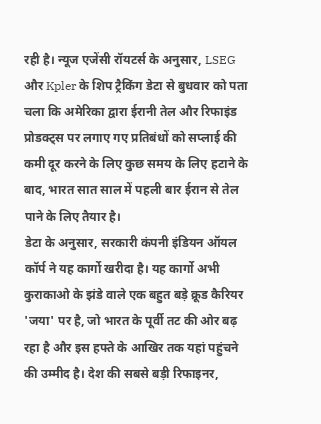रही है। न्यूज एजेंसी रॉयटर्स के अनुसार, LSEG और Kpler के शिप ट्रैकिंग डेटा से बुधवार को पता चला कि अमेरिका द्वारा ईरानी तेल और रिफाइंड प्रोडक्ट्स पर लगाए गए प्रतिबंधों को सप्लाई की कमी दूर करने के लिए कुछ समय के लिए हटाने के बाद, भारत सात साल में पहली बार ईरान से तेल पाने के लिए तैयार है।
डेटा के अनुसार, सरकारी कंपनी इंडियन ऑयल कॉर्प ने यह कार्गो खरीदा है। यह कार्गो अभी कुराकाओ के झंडे वाले एक बहुत बड़े क्रूड कैरियर 'जया' पर है, जो भारत के पूर्वी तट की ओर बढ़ रहा है और इस हफ्ते के आखिर तक यहां पहुंचने की उम्मीद है। देश की सबसे बड़ी रिफाइनर,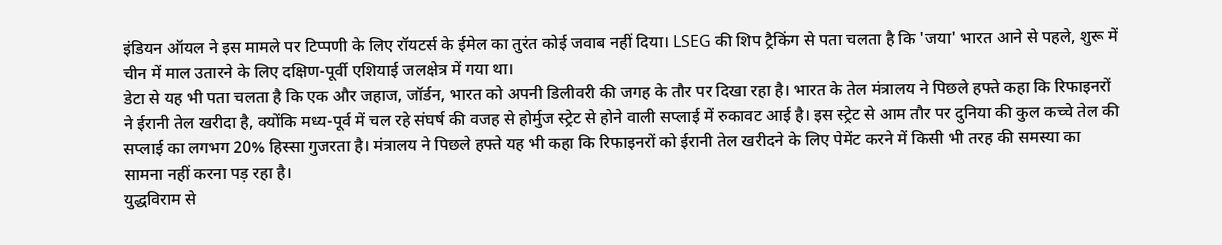इंडियन ऑयल ने इस मामले पर टिप्पणी के लिए रॉयटर्स के ईमेल का तुरंत कोई जवाब नहीं दिया। LSEG की शिप ट्रैकिंग से पता चलता है कि 'जया' भारत आने से पहले, शुरू में चीन में माल उतारने के लिए दक्षिण-पूर्वी एशियाई जलक्षेत्र में गया था।
डेटा से यह भी पता चलता है कि एक और जहाज, जॉर्डन, भारत को अपनी डिलीवरी की जगह के तौर पर दिखा रहा है। भारत के तेल मंत्रालय ने पिछले हफ्ते कहा कि रिफाइनरों ने ईरानी तेल खरीदा है, क्योंकि मध्य-पूर्व में चल रहे संघर्ष की वजह से होर्मुज स्ट्रेट से होने वाली सप्लाई में रुकावट आई है। इस स्ट्रेट से आम तौर पर दुनिया की कुल कच्चे तेल की सप्लाई का लगभग 20% हिस्सा गुजरता है। मंत्रालय ने पिछले हफ्ते यह भी कहा कि रिफाइनरों को ईरानी तेल खरीदने के लिए पेमेंट करने में किसी भी तरह की समस्या का सामना नहीं करना पड़ रहा है।
युद्धविराम से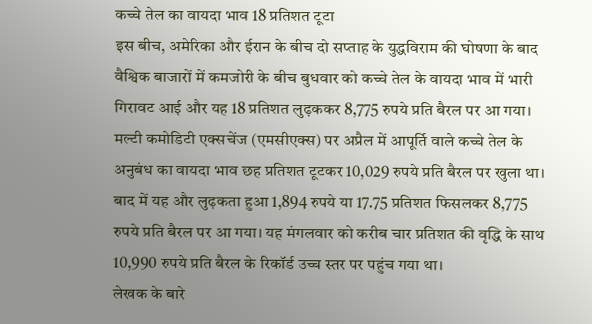कच्चे तेल का वायदा भाव 18 प्रतिशत टूटा
इस बीच, अमेरिका और ईरान के बीच दो सप्ताह के युद्धविराम की घोषणा के बाद वैश्विक बाजारों में कमजोरी के बीच बुधवार को कच्चे तेल के वायदा भाव में भारी गिरावट आई और यह 18 प्रतिशत लुढ़ककर 8,775 रुपये प्रति बैरल पर आ गया। मल्टी कमोडिटी एक्सचेंज (एमसीएक्स) पर अप्रैल में आपूर्ति वाले कच्चे तेल के अनुबंध का वायदा भाव छह प्रतिशत टूटकर 10,029 रुपये प्रति बैरल पर खुला था। बाद में यह और लुढ़कता हुआ 1,894 रुपये या 17.75 प्रतिशत फिसलकर 8,775 रुपये प्रति बैरल पर आ गया। यह मंगलवार को करीब चार प्रतिशत की वृद्धि के साथ 10,990 रुपये प्रति बैरल के रिकॉर्ड उच्च स्तर पर पहुंच गया था।
लेखक के बारे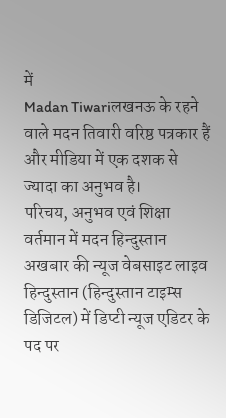में
Madan Tiwariलखनऊ के रहने वाले मदन तिवारी वरिष्ठ पत्रकार हैं और मीडिया में एक दशक से ज्यादा का अनुभव है।
परिचय, अनुभव एवं शिक्षा
वर्तमान में मदन हिन्दुस्तान अखबार की न्यूज वेबसाइट लाइव हिन्दुस्तान (हिन्दुस्तान टाइम्स डिजिटल) में डिप्टी न्यूज एडिटर के पद पर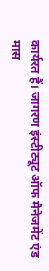कार्यरत हैं। जागरण इंस्टीट्यूट ऑफ मैनेजमेंट एंड मास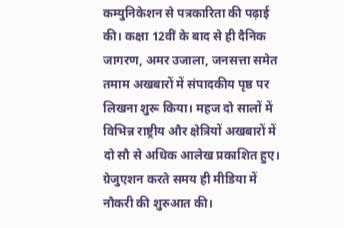कम्युनिकेशन से पत्रकारिता की पढ़ाई की। कक्षा 12वीं के बाद से ही दैनिक जागरण, अमर उजाला, जनसत्ता समेत तमाम अखबारों में संपादकीय पृष्ठ पर लिखना शुरू किया। महज दो सालों में विभिन्न राष्ट्रीय और क्षेत्रियों अखबारों में दो सौ से अधिक आलेख प्रकाशित हुए। ग्रेजुएशन करते समय ही मीडिया में नौकरी की शुरुआत की।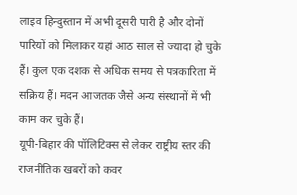लाइव हिन्दुस्तान में अभी दूसरी पारी है और दोनों पारियों को मिलाकर यहां आठ साल से ज्यादा हो चुके हैं। कुल एक दशक से अधिक समय से पत्रकारिता में सक्रिय हैं। मदन आजतक जैसे अन्य संस्थानों में भी काम कर चुके हैं।
यूपी-बिहार की पॉलिटिक्स से लेकर राष्ट्रीय स्तर की राजनीतिक खबरों को कवर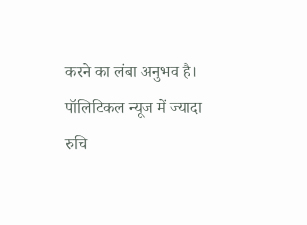करने का लंबा अनुभव है। पॉलिटिकल न्यूज में ज्यादा रुचि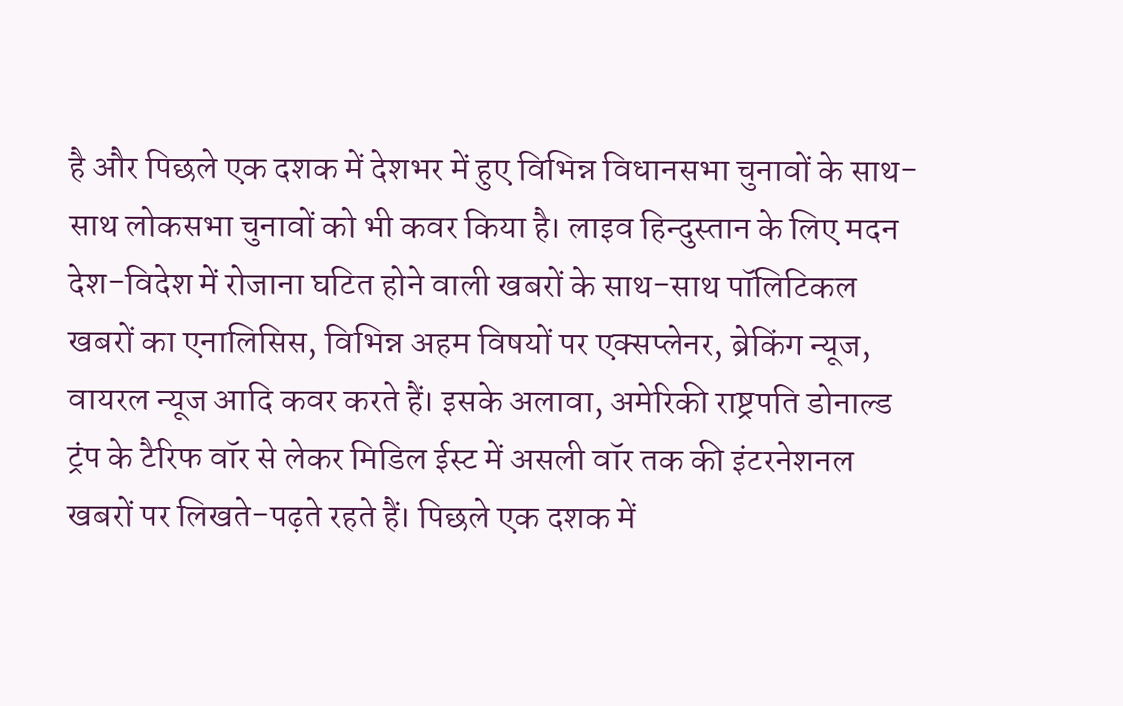है और पिछले एक दशक में देशभर में हुए विभिन्न विधानसभा चुनावों के साथ-साथ लोकसभा चुनावों को भी कवर किया है। लाइव हिन्दुस्तान के लिए मदन देश-विदेश में रोजाना घटित होने वाली खबरों के साथ-साथ पॉलिटिकल खबरों का एनालिसिस, विभिन्न अहम विषयों पर एक्सप्लेनर, ब्रेकिंग न्यूज, वायरल न्यूज आदि कवर करते हैं। इसके अलावा, अमेरिकी राष्ट्रपति डोनाल्ड ट्रंप के टैरिफ वॉर से लेकर मिडिल ईस्ट में असली वॉर तक की इंटरनेशनल खबरों पर लिखते-पढ़ते रहते हैं। पिछले एक दशक में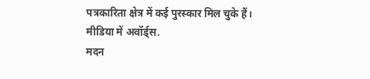पत्रकारिता क्षेत्र में कई पुरस्कार मिल चुके हैं।
मीडिया में अवॉर्ड्स.
मदन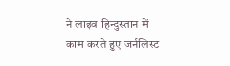ने लाइव हिन्दुस्तान में काम करते हुए जर्नलिस्ट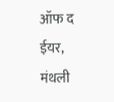ऑफ द ईयर, मंथली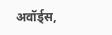अवॉर्ड्स,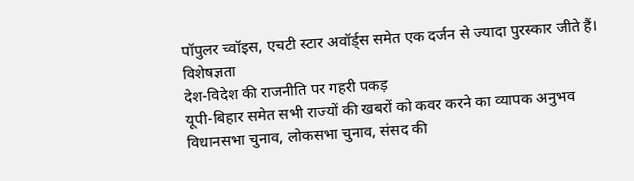पॉपुलर च्वॉइस, एचटी स्टार अवॉर्ड्स समेत एक दर्जन से ज्यादा पुरस्कार जीते हैं।
विशेषज्ञता
देश-विदेश की राजनीति पर गहरी पकड़
यूपी-बिहार समेत सभी राज्यों की खबरों को कवर करने का व्यापक अनुभव
विधानसभा चुनाव, लोकसभा चुनाव, संसद की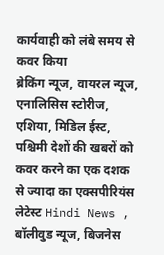कार्यवाही को लंबे समय से कवर किया
ब्रेकिंग न्यूज, वायरल न्यूज, एनालिसिस स्टोरीज, एशिया, मिडिल ईस्ट, पश्चिमी देशों की खबरों को कवर करने का एक दशक से ज्यादा का एक्सपीरियंस
लेटेस्ट Hindi News , बॉलीवुड न्यूज, बिजनेस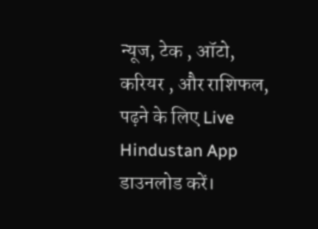न्यूज, टेक , ऑटो, करियर , और राशिफल, पढ़ने के लिए Live Hindustan App डाउनलोड करें।